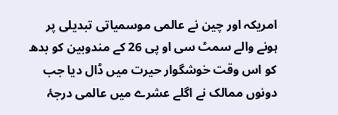امریکہ اور چین نے عالمی موسمیاتی تبدیلی پر ہونے والے سمٹ سی او پی 26 کے مندوبین کو بدھ کو اس وقت خوشگوار حیرت میں ڈال دیا جب دونوں ممالک نے اگلے عشرے میں عالمی درجۂ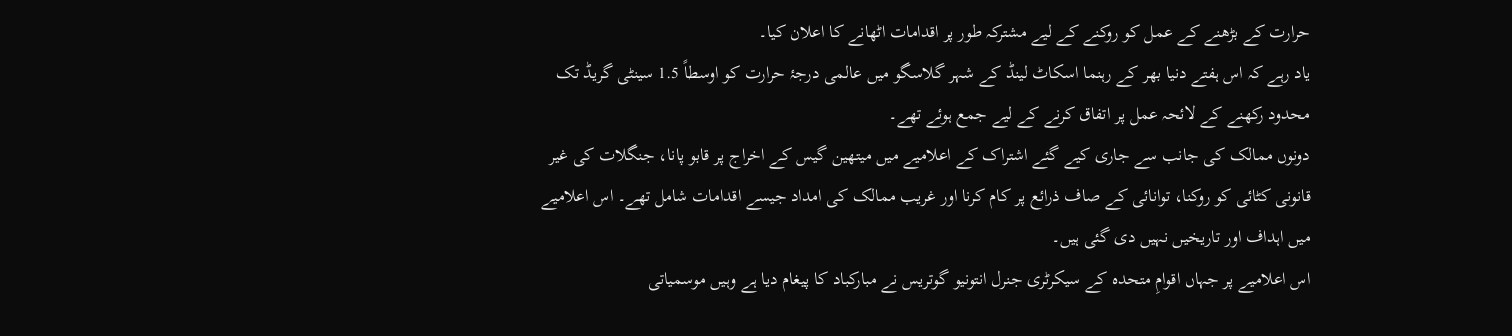حرارت کے بڑھنے کے عمل کو روکنے کے لیے مشترکہ طور پر اقدامات اٹھانے کا اعلان کیا۔
یاد رہے کہ اس ہفتے دنیا بھر کے رہنما اسکاٹ لینڈ کے شہر گلاسگو میں عالمی درجۂ حرارت کو اوسطاً 1.5 سینٹی گریڈ تک محدود رکھنے کے لائحہ عمل پر اتفاق کرنے کے لیے جمع ہوئے تھے۔
دونوں ممالک کی جانب سے جاری کیے گئے اشتراک کے اعلامیے میں میتھین گیس کے اخراج پر قابو پانا، جنگلات کی غیر قانونی کٹائی کو روکنا، توانائی کے صاف ذرائع پر کام کرنا اور غریب ممالک کی امداد جیسے اقدامات شامل تھے۔ اس اعلامیے میں اہداف اور تاریخیں نہیں دی گئی ہیں۔
اس اعلامیے پر جہاں اقوامِ متحدہ کے سیکرٹری جنرل انتونیو گوتریس نے مبارکباد کا پیغام دیا ہے وہیں موسمیاتی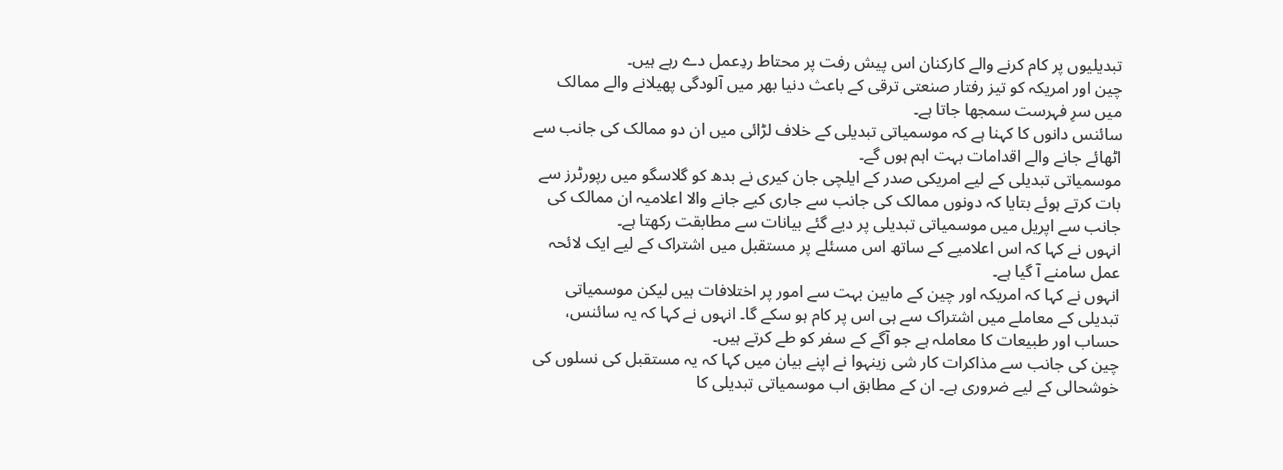تبدیلیوں پر کام کرنے والے کارکنان اس پیش رفت پر محتاط ردِعمل دے رہے ہیں۔
چین اور امریکہ کو تیز رفتار صنعتی ترقی کے باعث دنیا بھر میں آلودگی پھیلانے والے ممالک میں سرِ فہرست سمجھا جاتا ہے۔
سائنس دانوں کا کہنا ہے کہ موسمیاتی تبدیلی کے خلاف لڑائی میں ان دو ممالک کی جانب سے اٹھائے جانے والے اقدامات بہت اہم ہوں گے۔
موسمیاتی تبدیلی کے لیے امریکی صدر کے ایلچی جان کیری نے بدھ کو گلاسگو میں رپورٹرز سے بات کرتے ہوئے بتایا کہ دونوں ممالک کی جانب سے جاری کیے جانے والا اعلامیہ ان ممالک کی جانب سے اپریل میں موسمیاتی تبدیلی پر دیے گئے بیانات سے مطابقت رکھتا ہے۔
انہوں نے کہا کہ اس اعلامیے کے ساتھ اس مسئلے پر مستقبل میں اشتراک کے لیے ایک لائحہ عمل سامنے آ گیا ہے۔
انہوں نے کہا کہ امریکہ اور چین کے مابین بہت سے امور پر اختلافات ہیں لیکن موسمیاتی تبدیلی کے معاملے میں اشتراک سے ہی اس پر کام ہو سکے گا۔ انہوں نے کہا کہ یہ سائنس، حساب اور طبیعات کا معاملہ ہے جو آگے کے سفر کو طے کرتے ہیں۔
چین کی جانب سے مذاکرات کار شی زینہوا نے اپنے بیان میں کہا کہ یہ مستقبل کی نسلوں کی خوشحالی کے لیے ضروری ہے۔ ان کے مطابق اب موسمیاتی تبدیلی کا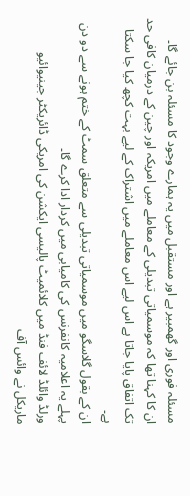مسئلہ فوری اور گھمبیر ہے اور مستقبل میں یہ ہمارے وجود کا مسئلہ بن جائے گا۔
ان کا کہنا تھا کہ موسمیاتی تبدیلی کے معاملے میں امریکہ اور چین کے درمیان کافی حد تک اتفاق پایا جاتا ہے اس لیے اس معاملے میں اشتراک کے لیے بہت کچھ کیا جا سکتا ہے۔
ان کے بقول گلاسگو میں موسمیاتی تبدیلی سے متعلق سمٹ کے ختم ہونے سے دو دن پہلے یہ اعلامیہ کانفرنس کی کامیابی میں کردار ادا کرے گا۔
ورلڈ وائلڈ لائف فنڈ میں کلائمیٹ پالیسی ایکشن کی امریکی ڈائریکٹر جینیوائیو ماریکل نے وائس آف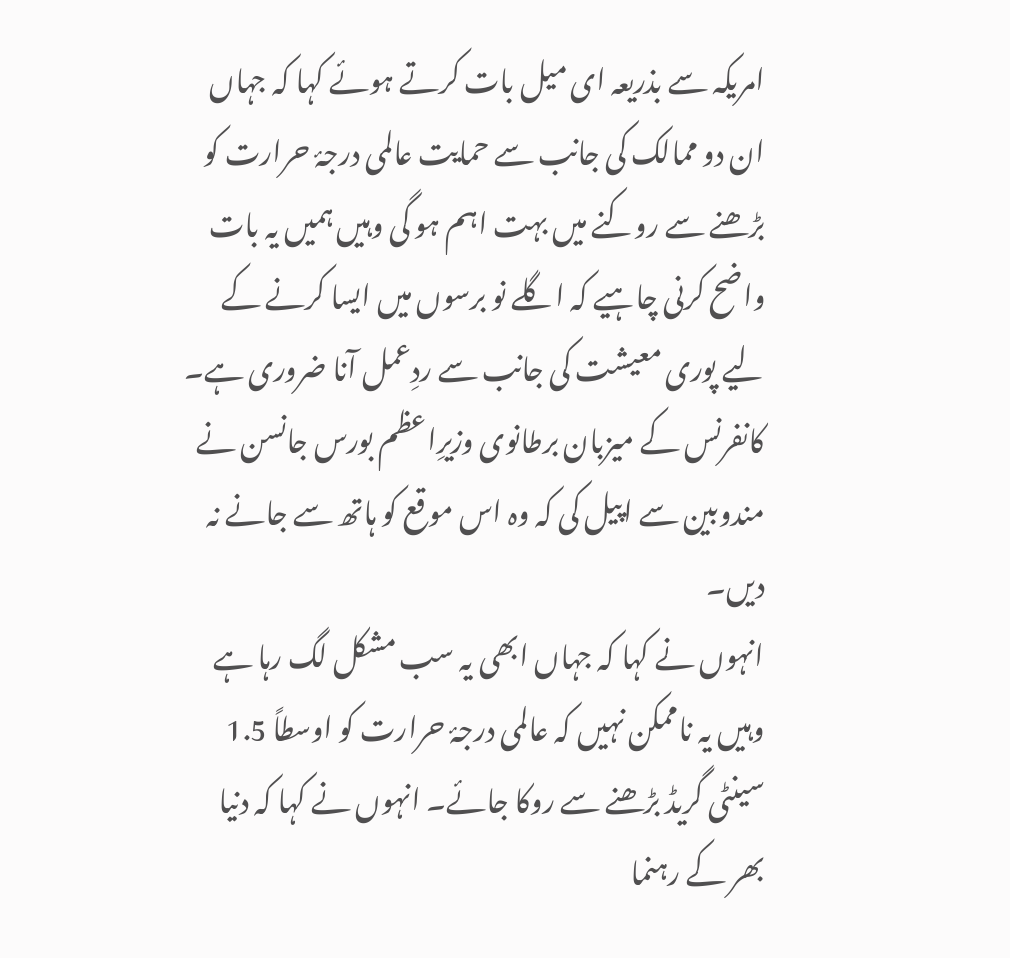امریکہ سے بذریعہ ای میل بات کرتے ہوئے کہا کہ جہاں ان دو ممالک کی جانب سے حمایت عالمی درجۂ حرارت کو بڑھنے سے روکنے میں بہت اہم ہو گی وہیں ہمیں یہ بات واضح کرنی چاہیے کہ اگلے نو برسوں میں ایسا کرنے کے لیے پوری معیشت کی جانب سے ردِعمل آنا ضروری ہے۔
کانفرنس کے میزبان برطانوی وزیرِاعظم بورس جانسن نے مندوبین سے اپیل کی کہ وہ اس موقع کو ہاتھ سے جانے نہ دیں۔
انہوں نے کہا کہ جہاں ابھی یہ سب مشکل لگ رہا ہے وہیں یہ ناممکن نہیں کہ عالمی درجۂ حرارت کو اوسطاً 1.5 سینٹی گریڈ بڑھنے سے روکا جائے۔ انہوں نے کہا کہ دنیا بھر کے رہنما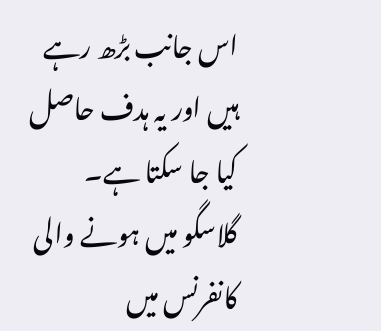اس جانب بڑھ رہے ہیں اور یہ ہدف حاصل کیا جا سکتا ہے۔
گلاسگو میں ہونے والی کانفرنس میں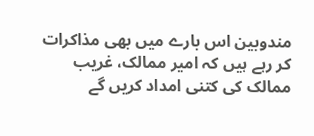مندوبین اس بارے میں بھی مذاکرات کر رہے ہیں کہ امیر ممالک، غریب ممالک کی کتنی امداد کریں گے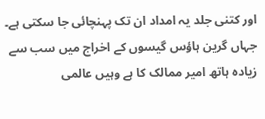اور کتنی جلد یہ امداد ان تک پہنچائی جا سکتی ہے۔
جہاں گرین ہاؤس گیسوں کے اخراج میں سب سے زیادہ ہاتھ امیر ممالک کا ہے وہیں عالمی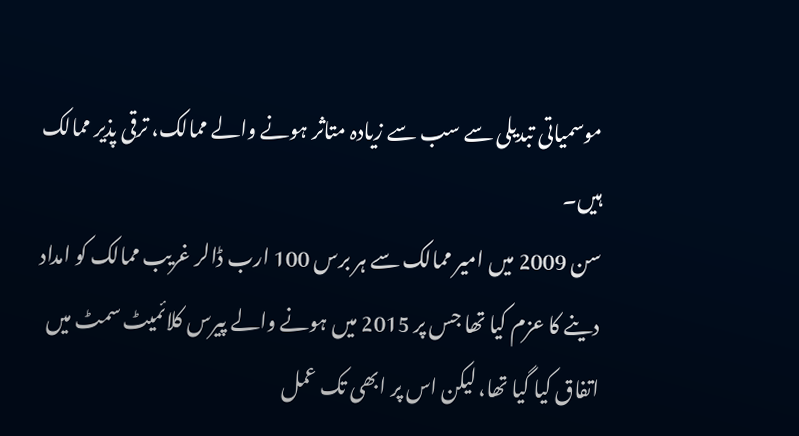موسمیاتی تبدیلی سے سب سے زیادہ متاثر ہونے والے ممالک، ترقی پذیر ممالک ہیں۔
سن 2009 میں امیر ممالک سے ہر برس 100 ارب ڈالر غریب ممالک کو امداد دینے کا عزم کیا تھا جس پر 2015 میں ہونے والے پیرس کلائمیٹ سمٹ میں اتفاق کیا گیا تھا، لیکن اس پر ابھی تک عمل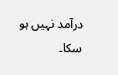درآمد نہیں ہو سکا۔